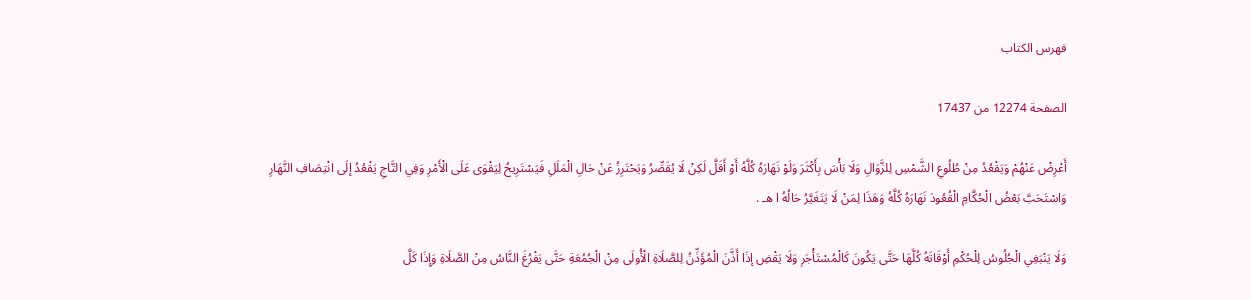فهرس الكتاب

الصفحة 12274 من 17437

أَعْرِضْ عَنْهُمْ وَيَقْعُدُ مِنْ طُلُوعِ الشَّمْسِ لِلزَّوَالِ وَلَا بَأْسَ بِأَكْثَرَ وَلَوْ نَهَارَهُ كُلَّهُ أَوْ أَقَلَّ لَكِنْ لَا يُقَصِّرُ وَيَحْتَرِزُ عَنْ حَالِ الْمَلَلِ فَيَسْتَرِيحُ لِيَقْوَى عَلَى الْأَمْرِ وَفِي التَّاجِ يَقْعُدُ إلَى انْتِصَافِ النَّهَارِ وَاسْتَحَبَّ بَعْضُ الْحُكَّامِ الْقُعُودَ نَهَارَهُ كُلَّهُ وَهَذَا لِمَنْ لَا يَتَغَيَّرُ حَالُهُ ا هـ .

وَلَا يَنْبَغِي الْجُلُوسُ لِلْحُكْمِ أَوْقَاتَهُ كُلَّهَا حَتَّى يَكُونَ كَالْمُسْتَأْجَرِ وَلَا يَقْضِ إذَا أَذَّنَ الْمُؤَذِّنُ لِلصَّلَاةِ الْأُولَى مِنْ الْجُمُعَةِ حَتَّى يَفْرُغَ النَّاسُ مِنْ الصَّلَاةِ وَإِذَا كَلَّ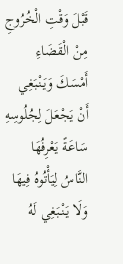قَبْلَ وَقْتِ الْخُرُوجِ مِنْ الْقَضَاءِ أَمْسَكَ وَيَنْبَغِي أَنْ يَجْعَلَ لِجُلُوسِهِ سَاعَةً يَعْرِفُهَا النَّاسُ لِيَأْتُوهُ فِيهَا وَلَا يَنْبَغِي لَهُ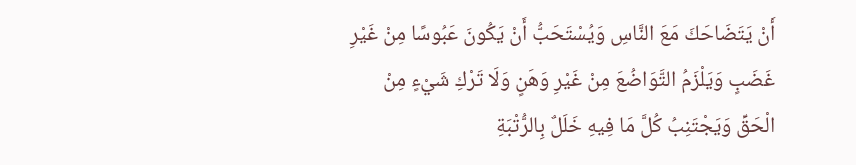أَنْ يَتَضَاحَكَ مَعَ النَّاسِ وَيُسْتَحَبُّ أَنْ يَكُونَ عَبُوسًا مِنْ غَيْرِ غَضَبٍ وَيَلْزَمُ التَّوَاضُعَ مِنْ غَيْرِ وَهَنٍ وَلَا تَرْكِ شَيْءٍ مِنْ الْحَقِّ وَيَجْتَنِبُ كُلَّ مَا فِيهِ خَلَلٌ بِالرُّتْبَةِ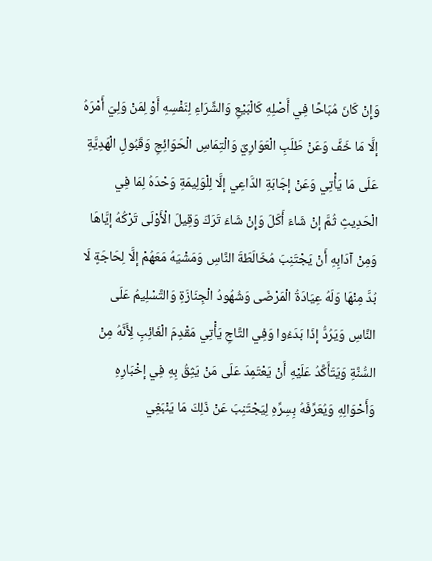وَإِنْ كَانَ مُبَاحًا فِي أَصْلِهِ كَالْبَيْعِ وَالشِّرَاءِ لِنَفْسِهِ أَوْ لِمَنْ وَلِيَ أَمْرَهُ إلَّا مَا خَفَّ وَعَنْ طَلَبِ الْعَوَارِيّ وَالْتِمَاسِ الْحَوَائِجِ وَقَبُولِ الْهَدِيَّةِ عَلَى مَا يَأْتِي وَعَنْ إجَابَةِ الدَّاعِي إلَّا لِلْوَلِيمَةِ وَحْدَهُ لِمَا فِي الْحَدِيثِ ثُمَّ إنْ شَاءَ أَكَلَ وَإِنْ شَاءَ تَرَكَ وَقِيلَ الْأَوْلَى تَرْكُهُ إيَّاهَا وَمِنْ آدَابِهِ أَنْ يَجْتَنِبَ مُخَالَطَةَ النَّاسِ وَمَشْيَهُ مَعَهُمْ إلَّا لِحَاجَةٍ لَا بُدَّ مِنْهَا وَلَهُ عِيَادَةُ الْمَرْضَى وَشُهُودُ الْجِنَازَةِ وَالتَّسْلِيمُ عَلَى النَّاسِ وَيَرُدُّ إذَا بَدَءُوا وَفِي التَّاجِ يَأْتِي مَقْدِمَ الْغَائِبِ لِأَنَّهُ مِنْ السُّنَّةِ وَيَتَأَكَّدُ عَلَيْهِ أَنْ يَعْتَمِدَ عَلَى مَنْ يَثِقُ بِهِ فِي إخْبَارِهِ وَأَحْوَالِهِ وَيُعَرِّفَهُ بِسِرِّهِ لِيَجْتَنِبَ عَنْ ذَلِكَ مَا يَنْبَغِي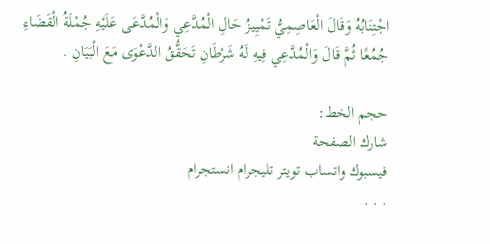اجْتِنَابُهُ وَقَالَ الْعَاصِمِيُّ تَمْيِيزُ حَالِ الْمُدَّعِي وَالْمُدَّعَى عَلَيْهِ جُمْلَةُ الْقَضَاءِ جُمُعًا ثُمَّ قَالَ وَالْمُدَّعِي فِيهِ لَهُ شَرْطَانِ تَحَقُّقُ الدَّعْوَى مَعَ الْبَيَانِ .

حجم الخط:
شارك الصفحة
فيسبوك واتساب تويتر تليجرام انستجرام
. . .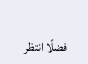فضلًا انتظر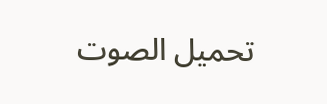تحميل الصوت